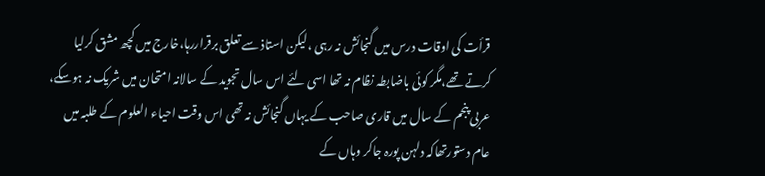قرأت کی اوقات درس میں گنجائش نہ رہی ،لیکن استاذ سے تعلق برقراررہا،خارج میں کچھ مشق کرلیا کرتے تھے،مگر کوئی باضابطہ نظام نہ تھا اسی لئے اس سال تجوید کے سالانہ امتحان میں شریک نہ ہوسکے، عربی پنجم کے سال میں قاری صاحب کے یہاں گنجائش نہ تھی اس وقت احیاء العلوم کے طلبہ میں عام دستورتھاکہ دلہن پورہ جاکر وہاں کے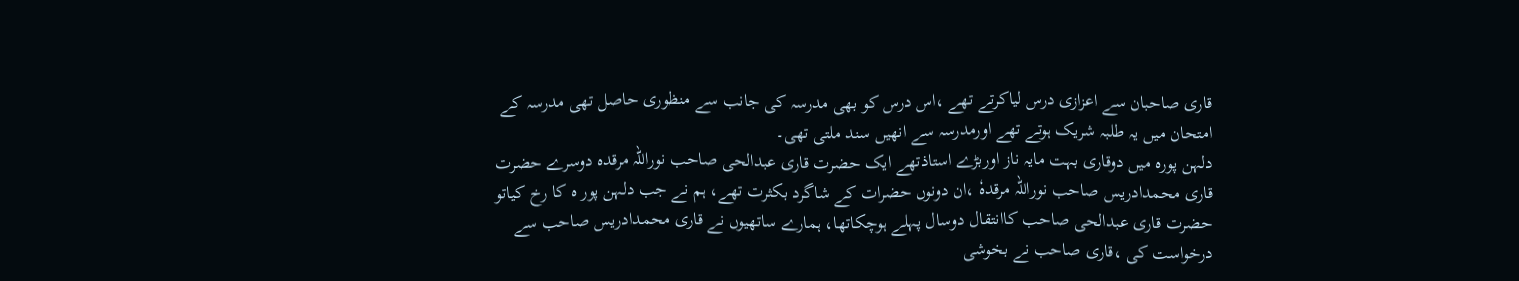قاری صاحبان سے اعزازی درس لیاکرتے تھے ،اس درس کو بھی مدرسہ کی جانب سے منظوری حاصل تھی مدرسہ کے امتحان میں یہ طلبہ شریک ہوتے تھے اورمدرسہ سے انھیں سند ملتی تھی۔
دلہن پورہ میں دوقاری بہت مایہ ناز اوربڑے استاذتھے ایک حضرت قاری عبدالحی صاحب نوراللہ مرقدہ دوسرے حضرت قاری محمدادریس صاحب نوراللہ مرقدہٗ ،ان دونوں حضرات کے شاگرد بکثرت تھے، ہم نے جب دلہن پور ہ کا رخ کیاتو حضرت قاری عبدالحی صاحب کاانتقال دوسال پہلے ہوچکاتھا، ہمارے ساتھیوں نے قاری محمدادریس صاحب سے درخواست کی ،قاری صاحب نے بخوشی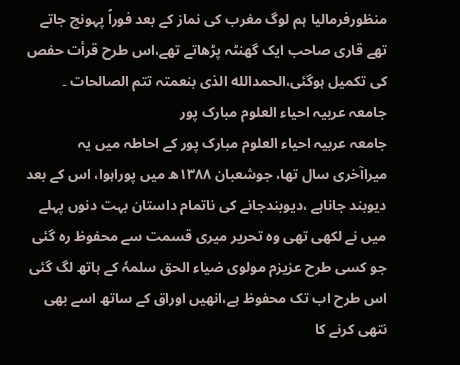منظورفرمالیا ہم لوگ مغرب کی نماز کے بعد فوراً پہونچ جاتے تھے قاری صاحب ایک گھنٹہ پڑھاتے تھے،اس طرح قرأت حفص کی تکمیل ہوگئی،الحمدالله الذی بنعمتہ تتم الصالحات ۔
جامعہ عربیہ احیاء العلوم مبارک پور
جامعہ عربیہ احیاء العلوم مبارک پور کے احاطہ میں یہ میراآخری سال تھا، جوشعبان ۱۳۸۸ھ میں پوراہوا، اس کے بعد دیوبند جاناہے ،دیوبندجانے کی ناتمام داستان بہت دنوں پہلے میں نے لکھی تھی وہ تحریر میری قسمت سے محفوظ رہ گئی جو کسی طرح عزیزم مولوی ضیاء الحق سلمہٗ کے ہاتھ لگ گئی اس طرح اب تک محفوظ ہے،انھیں اوراق کے ساتھ اسے بھی نتھی کرنے کا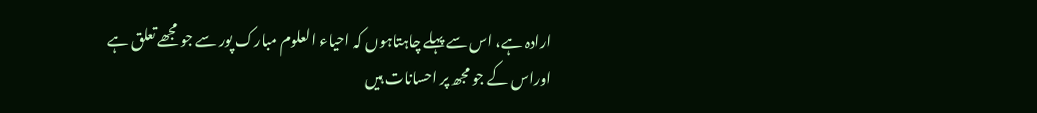ارادہ ہے، اس سے پہلے چاہتاہوں کہ احیاء العلوم مبارک پور سے جو مجھے تعلق ہے اوراس کے جو مجھ پر احسانات ہیں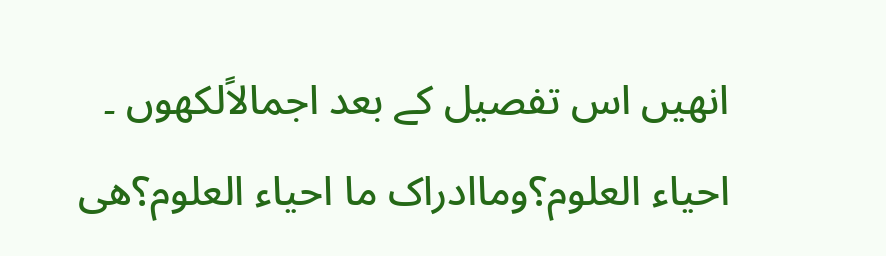انھیں اس تفصیل کے بعد اجمالاًلکھوں ۔
احیاء العلوم؟وماادراک ما احیاء العلوم؟ھی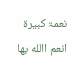نعمۃ کبیرۃ انعم االله بھا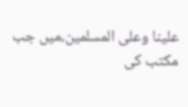علینا وعلی المسلمین،میں جب مکتب کی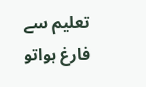تعلیم سے فارغ ہواتو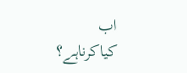اب کیاکرناہے؟